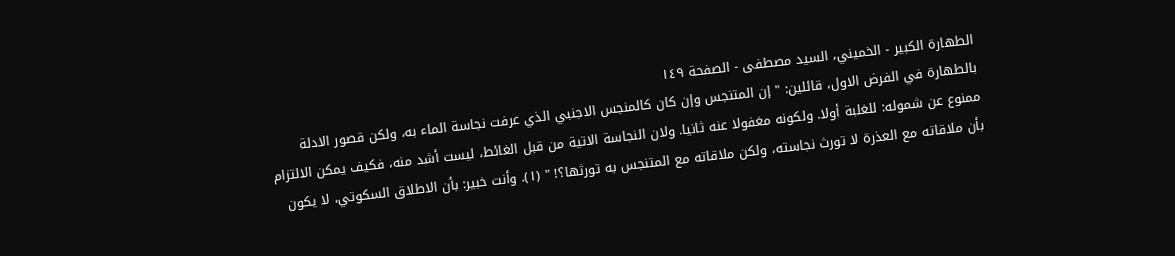الطهارة الكبير - الخميني، السيد مصطفى - الصفحة ١٤٩
بالطهارة في الفرض الاول، قائلين: " إن المتنجس وإن كان كالمنجس الاجنبي الذي عرفت نجاسة الماء به، ولكن قصور الادلة ممنوع عن شموله: للغلبة أولا. ولكونه مغفولا عنه ثانيا. ولان النجاسة الاتية من قبل الغائط، ليست أشد منه، فكيف يمكن الالتزام بأن ملاقاته مع العذرة لا تورث نجاسته، ولكن ملاقاته مع المتنجس به تورثها؟! " (١). وأنت خبير: بأن الاطلاق السكوتي، لا يكون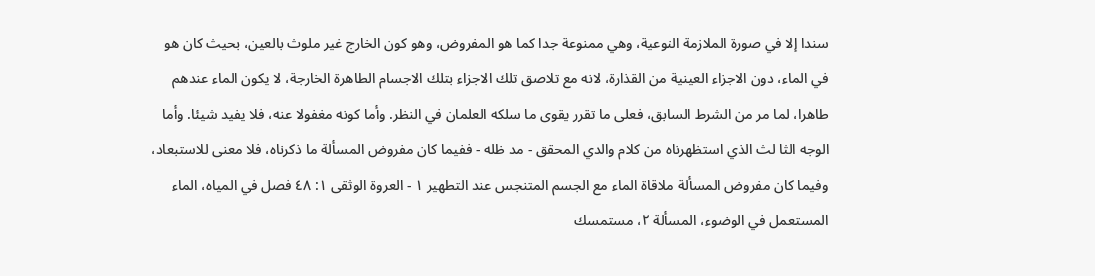سندا إلا في صورة الملازمة النوعية، وهي ممنوعة جدا كما هو المفروض، وهو كون الخارج غير ملوث بالعين، بحيث كان هو في الماء، دون الاجزاء العينية من القذارة، لانه مع تلاصق تلك الاجزاء بتلك الاجسام الطاهرة الخارجة، لا يكون الماء عندهم طاهرا، لما مر من الشرط السابق، فعلى ما تقرر يقوى ما سلكه العلمان في النظر. وأما كونه مغفولا عنه، فلا يفيد شيئا. وأما الوجه الثا لث الذي استظهرناه من كلام والدي المحقق - مد ظله - ففيما كان مفروض المسألة ما ذكرناه، فلا معنى للاستبعاد، وفيما كان مفروض المسألة ملاقاة الماء مع الجسم المتنجس عند التطهير ١ - العروة الوثقى ١: ٤٨ فصل في المياه، الماء المستعمل في الوضوء، المسألة ٢، مستمسك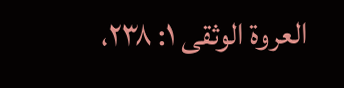العروة الوثقى ١: ٢٣٨،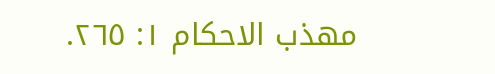مهذب الاحكام ١: ٢٦٥.